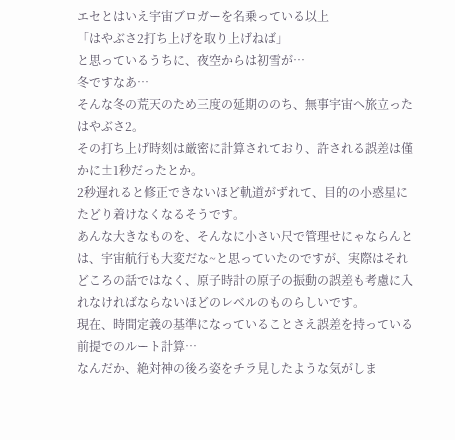エセとはいえ宇宙ブロガーを名乗っている以上
「はやぶさ2打ち上げを取り上げねば」
と思っているうちに、夜空からは初雪が…
冬ですなあ…
そんな冬の荒天のため三度の延期ののち、無事宇宙へ旅立ったはやぶさ2。
その打ち上げ時刻は厳密に計算されており、許される誤差は僅かに±1秒だったとか。
2秒遅れると修正できないほど軌道がずれて、目的の小惑星にたどり着けなくなるそうです。
あんな大きなものを、そんなに小さい尺で管理せにゃならんとは、宇宙航行も大変だな~と思っていたのですが、実際はそれどころの話ではなく、原子時計の原子の振動の誤差も考慮に入れなければならないほどのレベルのものらしいです。
現在、時間定義の基準になっていることさえ誤差を持っている前提でのルート計算…
なんだか、絶対神の後ろ姿をチラ見したような気がしま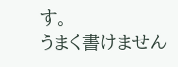す。
うまく書けません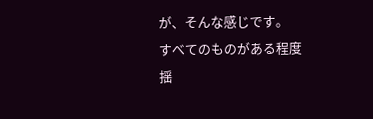が、そんな感じです。
すべてのものがある程度揺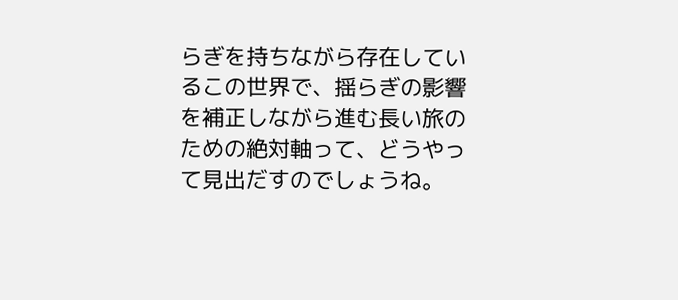らぎを持ちながら存在しているこの世界で、揺らぎの影響を補正しながら進む長い旅のための絶対軸って、どうやって見出だすのでしょうね。